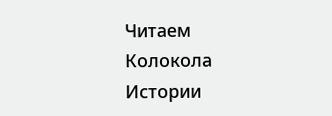Читаем Колокола Истории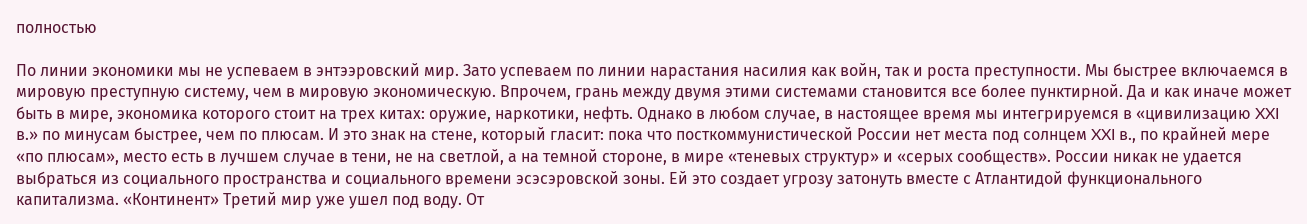полностью

По линии экономики мы не успеваем в энтээровский мир. Зато успеваем по линии нарастания насилия как войн, так и роста преступности. Мы быстрее включаемся в мировую преступную систему, чем в мировую экономическую. Впрочем, грань между двумя этими системами становится все более пунктирной. Да и как иначе может быть в мире, экономика которого стоит на трех китах: оружие, наркотики, нефть. Однако в любом случае, в настоящее время мы интегрируемся в «цивилизацию XXI в.» по минусам быстрее, чем по плюсам. И это знак на стене, который гласит: пока что посткоммунистической России нет места под солнцем XXI в., по крайней мере «по плюсам», место есть в лучшем случае в тени, не на светлой, а на темной стороне, в мире «теневых структур» и «серых сообществ». России никак не удается выбраться из социального пространства и социального времени эсэсэровской зоны. Ей это создает угрозу затонуть вместе с Атлантидой функционального капитализма. «Континент» Третий мир уже ушел под воду. От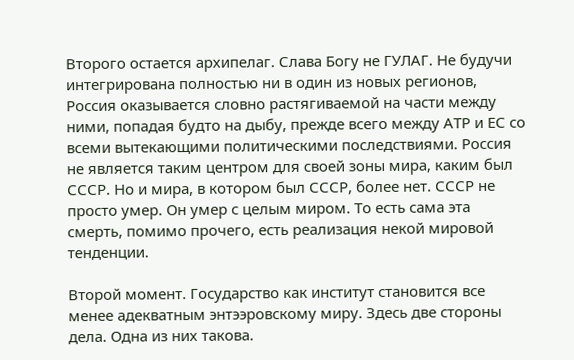Второго остается архипелаг. Слава Богу не ГУЛАГ. Не будучи интегрирована полностью ни в один из новых регионов, Россия оказывается словно растягиваемой на части между ними, попадая будто на дыбу, прежде всего между АТР и ЕС со всеми вытекающими политическими последствиями. Россия не является таким центром для своей зоны мира, каким был СССР. Но и мира, в котором был СССР, более нет. СССР не просто умер. Он умер с целым миром. То есть сама эта смерть, помимо прочего, есть реализация некой мировой тенденции.

Второй момент. Государство как институт становится все менее адекватным энтээровскому миру. Здесь две стороны дела. Одна из них такова.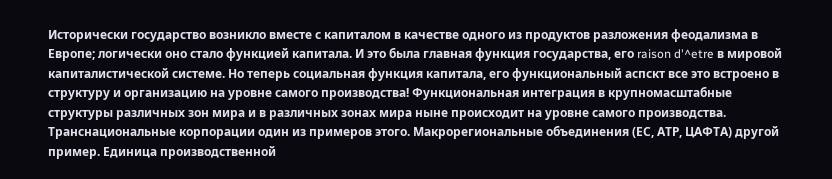Исторически государство возникло вместе с капиталом в качестве одного из продуктов разложения феодализма в Европе; логически оно стало функцией капитала. И это была главная функция государства, его raison d'^etre в мировой капиталистической системе. Но теперь социальная функция капитала, его функциональный аспскт все это встроено в структуру и организацию на уровне самого производства! Функциональная интеграция в крупномасштабные структуры различных зон мира и в различных зонах мира ныне происходит на уровне самого производства. Транснациональные корпорации один из примеров этого. Макрорегиональные объединения (ЕС, АТР, ЦАФТА) другой пример. Единица производственной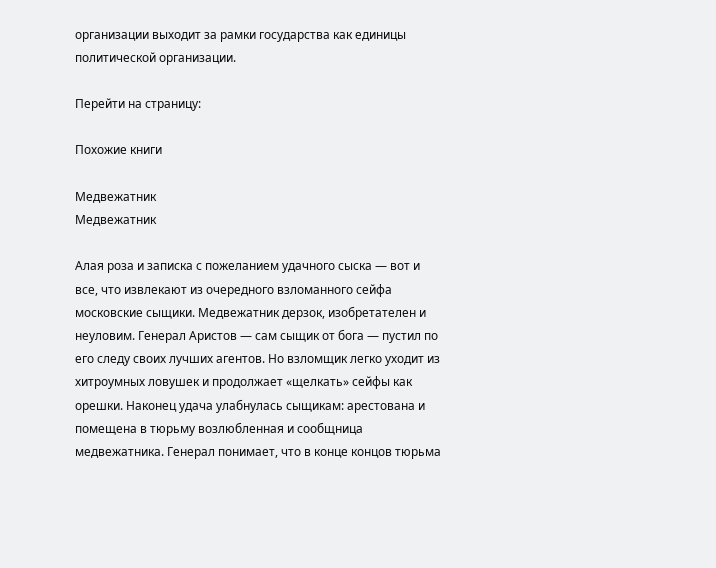организации выходит за рамки государства как единицы политической организации.

Перейти на страницу:

Похожие книги

Медвежатник
Медвежатник

Алая роза и записка с пожеланием удачного сыска — вот и все, что извлекают из очередного взломанного сейфа московские сыщики. Медвежатник дерзок, изобретателен и неуловим. Генерал Аристов — сам сыщик от бога — пустил по его следу своих лучших агентов. Но взломщик легко уходит из хитроумных ловушек и продолжает «щелкать» сейфы как орешки. Наконец удача улабнулась сыщикам: арестована и помещена в тюрьму возлюбленная и сообщница медвежатника. Генерал понимает, что в конце концов тюрьма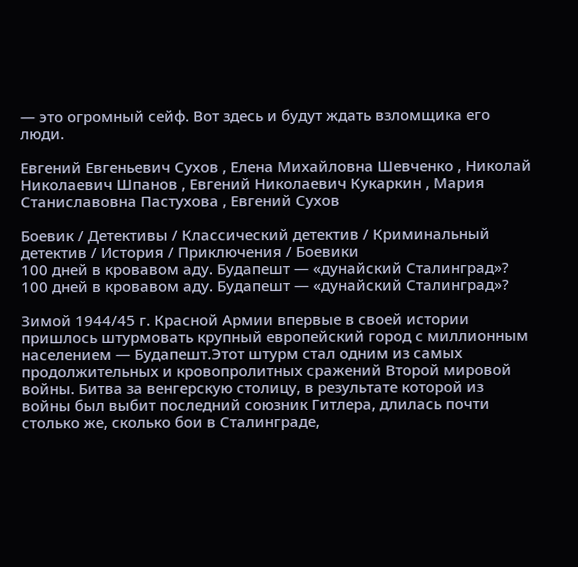— это огромный сейф. Вот здесь и будут ждать взломщика его люди.

Евгений Евгеньевич Сухов , Елена Михайловна Шевченко , Николай Николаевич Шпанов , Евгений Николаевич Кукаркин , Мария Станиславовна Пастухова , Евгений Сухов

Боевик / Детективы / Классический детектив / Криминальный детектив / История / Приключения / Боевики
100 дней в кровавом аду. Будапешт — «дунайский Сталинград»?
100 дней в кровавом аду. Будапешт — «дунайский Сталинград»?

Зимой 1944/45 г. Красной Армии впервые в своей истории пришлось штурмовать крупный европейский город с миллионным населением — Будапешт.Этот штурм стал одним из самых продолжительных и кровопролитных сражений Второй мировой войны. Битва за венгерскую столицу, в результате которой из войны был выбит последний союзник Гитлера, длилась почти столько же, сколько бои в Сталинграде,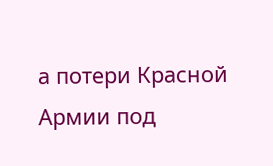а потери Красной Армии под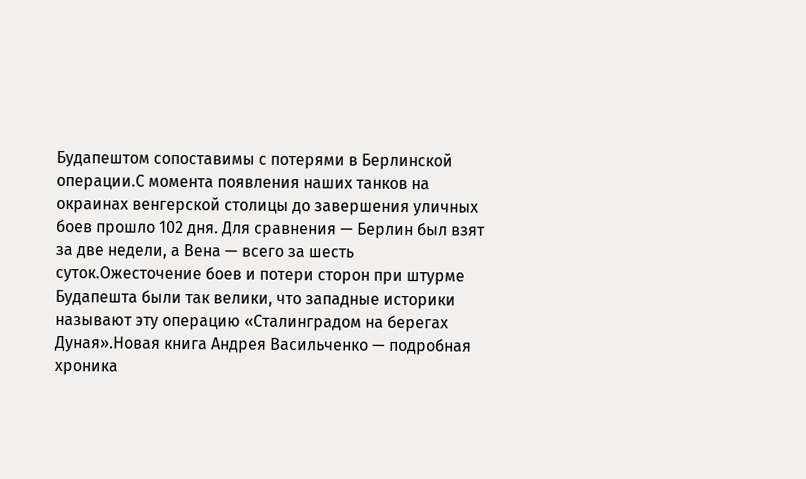Будапештом сопоставимы с потерями в Берлинской операции.С момента появления наших танков на окраинах венгерской столицы до завершения уличных боев прошло 102 дня. Для сравнения — Берлин был взят за две недели, а Вена — всего за шесть суток.Ожесточение боев и потери сторон при штурме Будапешта были так велики, что западные историки называют эту операцию «Сталинградом на берегах Дуная».Новая книга Андрея Васильченко — подробная хроника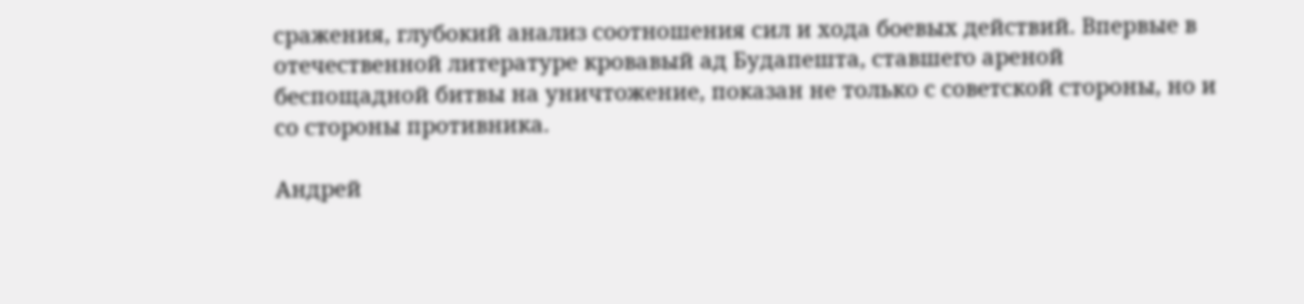сражения, глубокий анализ соотношения сил и хода боевых действий. Впервые в отечественной литературе кровавый ад Будапешта, ставшего ареной беспощадной битвы на уничтожение, показан не только с советской стороны, но и со стороны противника.

Андрей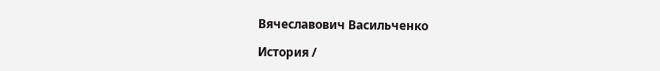Вячеславович Васильченко

История /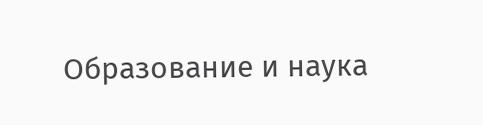Образование и наука